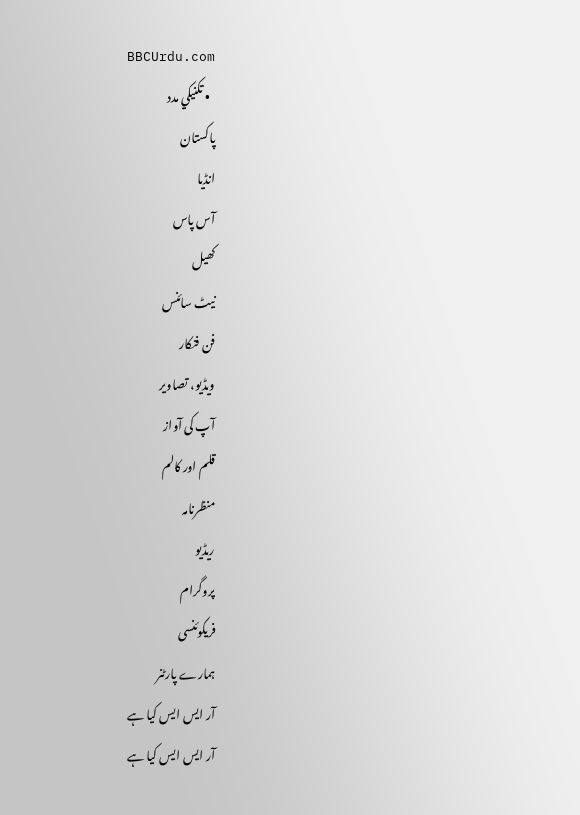BBCUrdu.com
  • تکنيکي مدد
پاکستان
انڈیا
آس پاس
کھیل
نیٹ سائنس
فن فنکار
ویڈیو، تصاویر
آپ کی آواز
قلم اور کالم
منظرنامہ
ریڈیو
پروگرام
فریکوئنسی
ہمارے پارٹنر
آر ایس ایس کیا ہے
آر ایس ایس کیا ہے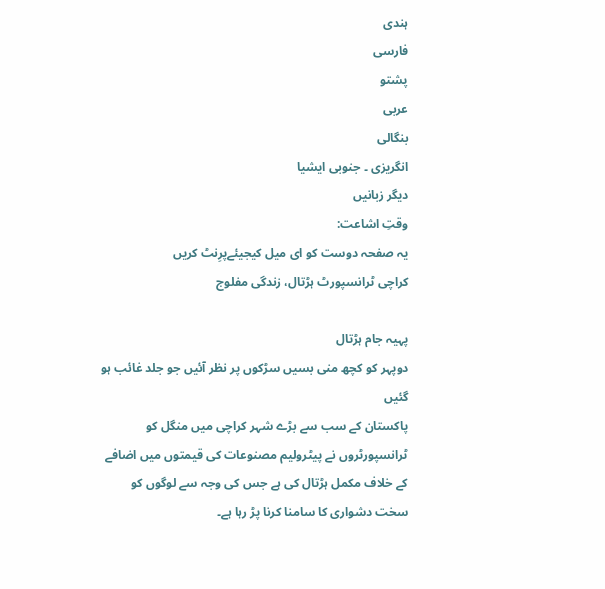ہندی
فارسی
پشتو
عربی
بنگالی
انگریزی ۔ جنوبی ایشیا
دیگر زبانیں
وقتِ اشاعت:
یہ صفحہ دوست کو ای میل کیجیئےپرِنٹ کریں
کراچی ٹرانسپورٹ ہڑتال، زندگی مفلوج

پہیہ جام ہڑتال
دوپہر کو کچھ منی بسیں سڑکوں پر نظر آئیں جو جلد غائب ہو گئیں
پاکستان کے سب سے بڑے شہر کراچی میں منگل کو ٹرانسپورٹروں نے پیٹرولیم مصنوعات کی قیمتوں میں اضافے کے خلاف مکمل ہڑتال کی ہے جس کی وجہ سے لوگوں کو سخت دشواری کا سامنا کرنا پڑ رہا ہے۔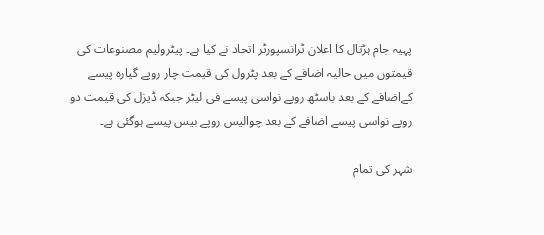پہیہ جام ہڑتال کا اعلان ٹرانسپورٹر اتحاد نے کیا ہے۔ پیٹرولیم مصنوعات کی قیمتوں میں حالیہ اضافے کے بعد پٹرول کی قیمت چار روپے گیارہ پیسے کےاضافے کے بعد باسٹھ روپے نواسی پیسے فی لیٹر جبکہ ڈیزل کی قیمت دو روپے نواسی پیسے اضافے کے بعد چوالیس روپے بیس پیسے ہوگئی ہے۔

شہر کی تمام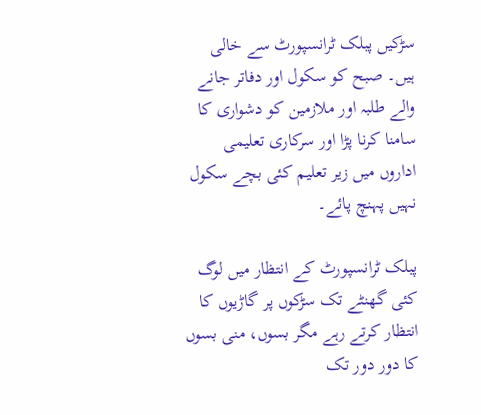سڑکیں پبلک ٹرانسپورٹ سے خالی ہیں۔ صبح کو سکول اور دفاتر جانے والے طلبہ اور ملازمین کو دشواری کا سامنا کرنا پڑا اور سرکاری تعلیمی اداروں میں زیر تعلیم کئی بچے سکول نہیں پہنچ پائے۔

پبلک ٹرانسپورٹ کے انتظار میں لوگ کئی گھنٹے تک سڑکوں پر گاڑیوں کا انتظار کرتے رہے مگر بسوں، منی بسوں کا دور دور تک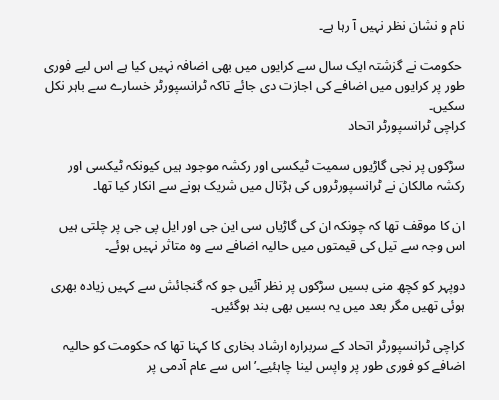نام و نشان نظر نہیں آ رہا ہے۔

 حکومت نے گزشتہ ایک سال سے کرایوں میں بھی اضافہ نہیں کیا ہے اس لیے فوری طور پر کرایوں میں اضافے کی اجازت دی جائے تاکہ ٹرانسپورٹر خسارے سے باہر نکل سکیں۔
کراچی ٹرانسپورٹر اتحاد

سڑکوں پر نجی گاڑیوں سمیت ٹیکسی اور رکشہ موجود ہیں کیونکہ ٹیکسی اور رکشہ مالکان نے ٹرانسپورٹروں کی ہڑتال میں شریک ہونے سے انکار کیا تھا۔

ان کا موقف تھا کہ چونکہ ان کی گاڑیاں سی این جی اور ایل پی جی پر چلتی ہیں اس وجہ سے تیل کی قیمتوں میں حالیہ اضافے سے وہ متاثر نہیں ہوئے۔

دوپہر کو کچھ منی بسیں سڑکوں پر نظر آئیں جو کہ گنجائش سے کہیں زیادہ بھری ہوئی تھیں مگر بعد میں یہ بسیں بھی بند ہوگئیں۔

کراچی ٹرانسپورٹر اتحاد کے سربرارہ ارشاد بخاری کا کہنا تھا کہ حکومت کو حالیہ اضافے کو فوری طور پر واپس لینا چاہئیے۔’اس سے عام آدمی پر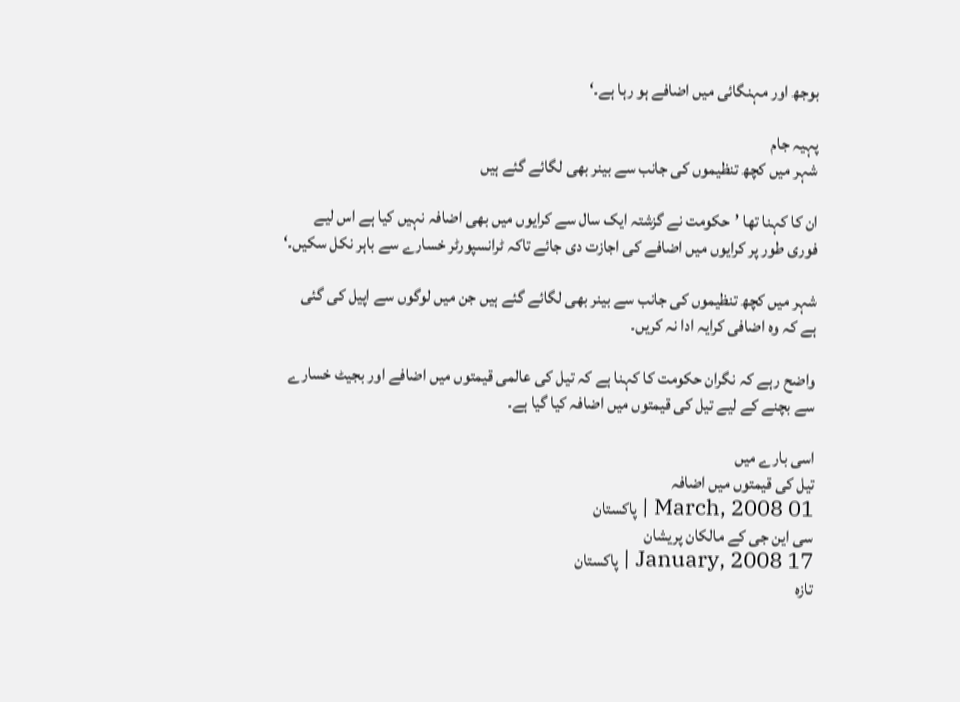بوجھ اور مہنگائی میں اضافے ہو رہا ہے۔‘

پہیہ جام
شہر میں کچھ تنظیموں کی جانب سے بینر بھی لگائے گئے ہیں

ان کا کہنا تھا ’حکومت نے گزشتہ ایک سال سے کرایوں میں بھی اضافہ نہیں کیا ہے اس لیے فوری طور پر کرایوں میں اضافے کی اجازت دی جائے تاکہ ٹرانسپورٹر خسارے سے باہر نکل سکیں۔‘

شہر میں کچھ تنظیموں کی جانب سے بینر بھی لگائے گئے ہیں جن میں لوگوں سے اپیل کی گئی ہے کہ وہ اضافی کرایہ ادا نہ کریں۔

واضح رہے کہ نگران حکومت کا کہنا ہے کہ تیل کی عالمی قیمتوں میں اضافے اور بجیٹ خسارے سے بچنے کے لیے تیل کی قیمتوں میں اضافہ کیا گیا ہے۔

اسی بارے میں
تیل کی قیمتوں میں اضافہ
01 March, 2008 | پاکستان
سی این جی کے مالکان پریشان
17 January, 2008 | پاکستان
تازہ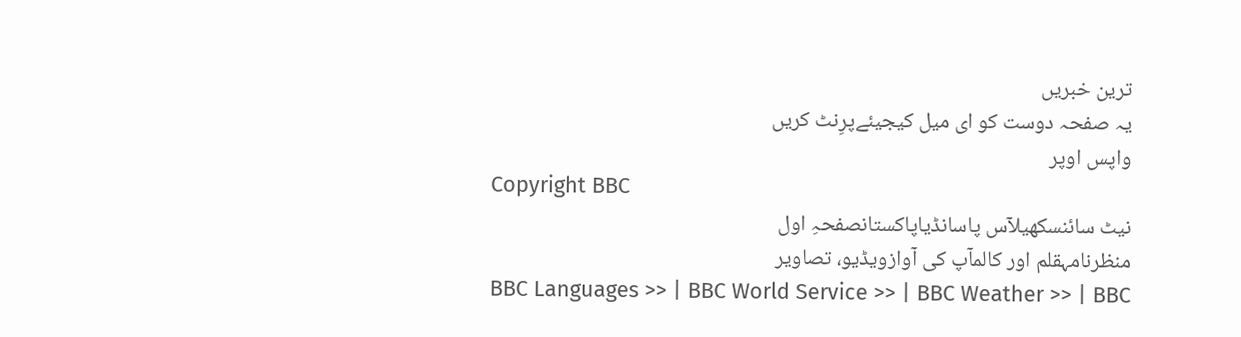ترین خبریں
یہ صفحہ دوست کو ای میل کیجیئےپرِنٹ کریں
واپس اوپر
Copyright BBC
نیٹ سائنسکھیلآس پاسانڈیاپاکستانصفحہِ اول
منظرنامہقلم اور کالمآپ کی آوازویڈیو، تصاویر
BBC Languages >> | BBC World Service >> | BBC Weather >> | BBC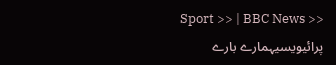Sport >> | BBC News >>
پرائیویسیہمارے بارے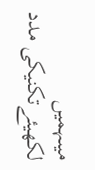میںہمیں لکھیئےتکنیکی مدد